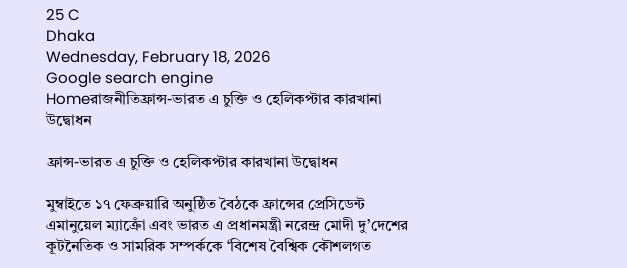25 C
Dhaka
Wednesday, February 18, 2026
Google search engine
Homeরাজনীতিফ্রান্স-ভারত এ চুক্তি ও হেলিকপ্টার কারখানা উদ্বোধন

ফ্রান্স-ভারত এ চুক্তি ও হেলিকপ্টার কারখানা উদ্বোধন

মুম্বাইতে ১৭ ফেব্রুয়ারি অনুষ্ঠিত বৈঠকে ফ্রান্সের প্রেসিডেন্ট এমানুয়েল ম্যাক্রোঁ এবং ভারত এ প্রধানমন্ত্রী নরেন্দ্র মোদী দু’দেশের কূটনৈতিক ও সামরিক সম্পর্ককে ‘বিশেষ বৈশ্বিক কৌশলগত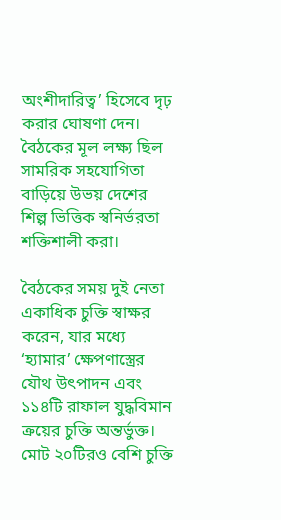অংশীদারিত্ব’ হিসেবে দৃঢ় করার ঘোষণা দেন। বৈঠকের মূল লক্ষ্য ছিল সামরিক সহযোগিতা বাড়িয়ে উভয় দেশের শিল্প ভিত্তিক স্বনির্ভরতা শক্তিশালী করা।

বৈঠকের সময় দুই নেতা একাধিক চুক্তি স্বাক্ষর করেন, যার মধ্যে ‘হ্যামার’ ক্ষেপণাস্ত্রের যৌথ উৎপাদন এবং ১১৪টি রাফাল যুদ্ধবিমান ক্রয়ের চুক্তি অন্তর্ভুক্ত। মোট ২০টিরও বেশি চুক্তি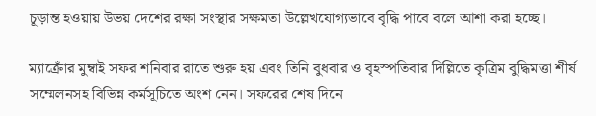চূড়ান্ত হওয়ায় উভয় দেশের রক্ষা সংস্থার সক্ষমতা উল্লেখযোগ্যভাবে বৃদ্ধি পাবে বলে আশা করা হচ্ছে।

ম্যাক্রোঁর মুম্বাই সফর শনিবার রাতে শুরু হয় এবং তিনি বুধবার ও বৃহস্পতিবার দিল্লিতে কৃত্রিম বুদ্ধিমত্তা শীর্ষ সম্মেলনসহ বিভিন্ন কর্মসূচিতে অংশ নেন। সফরের শেষ দিনে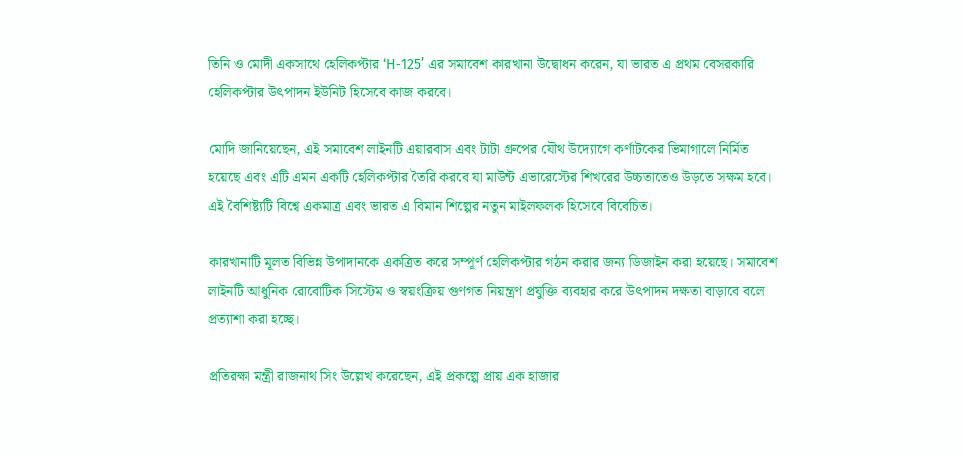তিনি ও মোদী একসাথে হেলিকপ্টার ‘H‑125’ এর সমাবেশ কারখানা উদ্বোধন করেন, যা ভারত এ প্রথম বেসরকারি হেলিকপ্টার উৎপাদন ইউনিট হিসেবে কাজ করবে।

মোদি জানিয়েছেন, এই সমাবেশ লাইনটি এয়ারবাস এবং টাটা গ্রুপের যৌথ উদ্যোগে কর্ণাটকের ভিমাগালে নির্মিত হয়েছে এবং এটি এমন একটি হেলিকপ্টার তৈরি করবে যা মাউন্ট এভারেস্টের শিখরের উচ্চতাতেও উড়তে সক্ষম হবে। এই বৈশিষ্ট্যটি বিশ্বে একমাত্র এবং ভারত এ বিমান শিল্পের নতুন মাইলফলক হিসেবে বিবেচিত।

কারখানাটি মূলত বিভিন্ন উপাদানকে একত্রিত করে সম্পূর্ণ হেলিকপ্টার গঠন করার জন্য ডিজাইন করা হয়েছে। সমাবেশ লাইনটি আধুনিক রোবোটিক সিস্টেম ও স্বয়ংক্রিয় গুণগত নিয়ন্ত্রণ প্রযুক্তি ব্যবহার করে উৎপাদন দক্ষতা বাড়াবে বলে প্রত্যাশা করা হচ্ছে।

প্রতিরক্ষা মন্ত্রী রাজনাথ সিং উল্লেখ করেছেন, এই প্রকল্পে প্রায় এক হাজার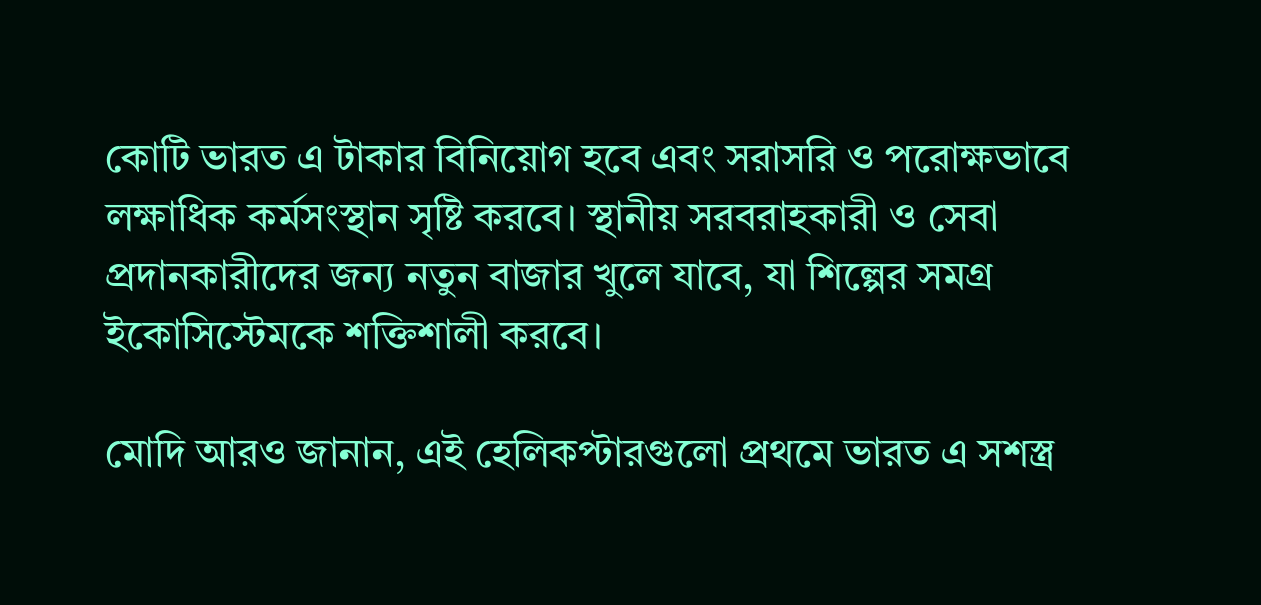কোটি ভারত এ টাকার বিনিয়োগ হবে এবং সরাসরি ও পরোক্ষভাবে লক্ষাধিক কর্মসংস্থান সৃষ্টি করবে। স্থানীয় সরবরাহকারী ও সেবা প্রদানকারীদের জন্য নতুন বাজার খুলে যাবে, যা শিল্পের সমগ্র ইকোসিস্টেমকে শক্তিশালী করবে।

মোদি আরও জানান, এই হেলিকপ্টারগুলো প্রথমে ভারত এ সশস্ত্র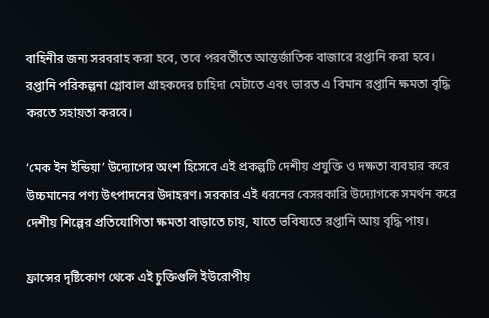বাহিনীর জন্য সরবরাহ করা হবে, তবে পরবর্তীতে আন্তর্জাতিক বাজারে রপ্তানি করা হবে। রপ্তানি পরিকল্পনা গ্লোবাল গ্রাহকদের চাহিদা মেটাতে এবং ভারত এ বিমান রপ্তানি ক্ষমতা বৃদ্ধি করতে সহায়তা করবে।

‘মেক ইন ইন্ডিয়া’ উদ্যোগের অংশ হিসেবে এই প্রকল্পটি দেশীয় প্রযুক্তি ও দক্ষতা ব্যবহার করে উচ্চমানের পণ্য উৎপাদনের উদাহরণ। সরকার এই ধরনের বেসরকারি উদ্যোগকে সমর্থন করে দেশীয় শিল্পের প্রতিযোগিতা ক্ষমতা বাড়াতে চায়, যাতে ভবিষ্যতে রপ্তানি আয় বৃদ্ধি পায়।

ফ্রান্সের দৃষ্টিকোণ থেকে এই চুক্তিগুলি ইউরোপীয়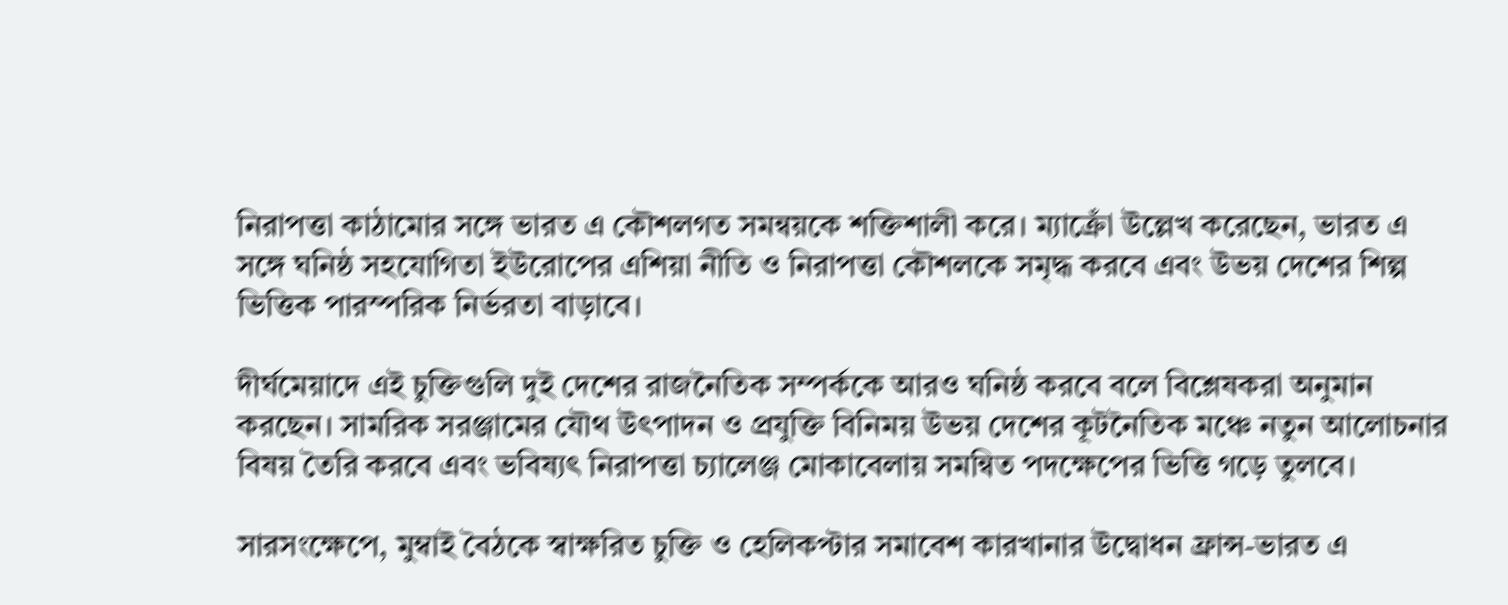নিরাপত্তা কাঠামোর সঙ্গে ভারত এ কৌশলগত সমন্বয়কে শক্তিশালী করে। ম্যাক্রোঁ উল্লেখ করেছেন, ভারত এ সঙ্গে ঘনিষ্ঠ সহযোগিতা ইউরোপের এশিয়া নীতি ও নিরাপত্তা কৌশলকে সমৃদ্ধ করবে এবং উভয় দেশের শিল্প ভিত্তিক পারস্পরিক নির্ভরতা বাড়াবে।

দীর্ঘমেয়াদে এই চুক্তিগুলি দুই দেশের রাজনৈতিক সম্পর্ককে আরও ঘনিষ্ঠ করবে বলে বিশ্লেষকরা অনুমান করছেন। সামরিক সরঞ্জামের যৌথ উৎপাদন ও প্রযুক্তি বিনিময় উভয় দেশের কূটনৈতিক মঞ্চে নতুন আলোচনার বিষয় তৈরি করবে এবং ভবিষ্যৎ নিরাপত্তা চ্যালেঞ্জ মোকাবেলায় সমন্বিত পদক্ষেপের ভিত্তি গড়ে তুলবে।

সারসংক্ষেপে, মুম্বাই বৈঠকে স্বাক্ষরিত চুক্তি ও হেলিকপ্টার সমাবেশ কারখানার উদ্বোধন ফ্রান্স-ভারত এ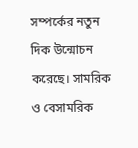সম্পর্কের নতুন দিক উন্মোচন করেছে। সামরিক ও বেসামরিক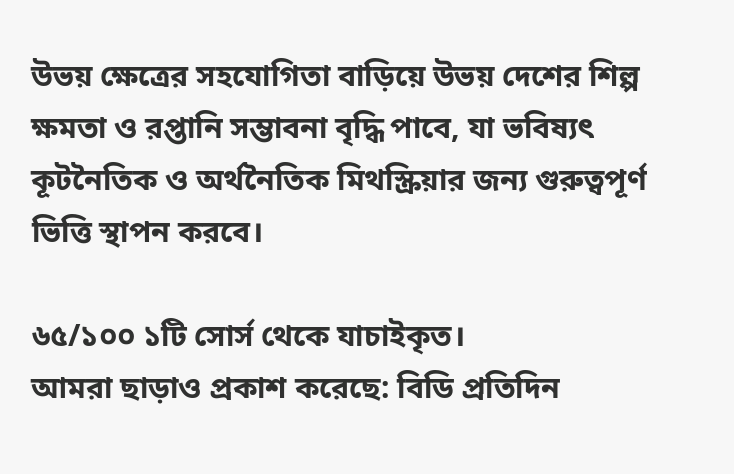উভয় ক্ষেত্রের সহযোগিতা বাড়িয়ে উভয় দেশের শিল্প ক্ষমতা ও রপ্তানি সম্ভাবনা বৃদ্ধি পাবে, যা ভবিষ্যৎ কূটনৈতিক ও অর্থনৈতিক মিথস্ক্রিয়ার জন্য গুরুত্বপূর্ণ ভিত্তি স্থাপন করবে।

৬৫/১০০ ১টি সোর্স থেকে যাচাইকৃত।
আমরা ছাড়াও প্রকাশ করেছে: বিডি প্রতিদিন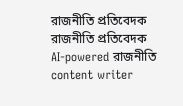রাজনীতি প্রতিবেদক
রাজনীতি প্রতিবেদক
AI-powered রাজনীতি content writer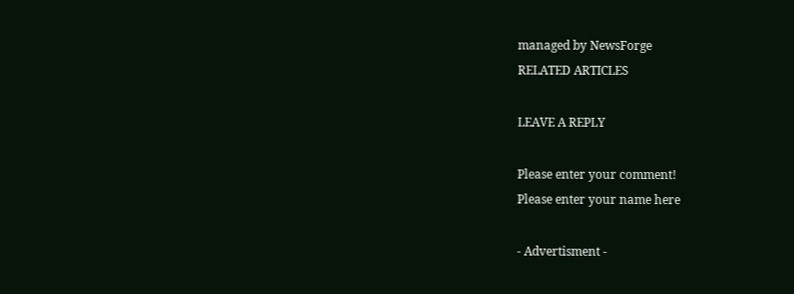managed by NewsForge
RELATED ARTICLES

LEAVE A REPLY

Please enter your comment!
Please enter your name here

- Advertisment -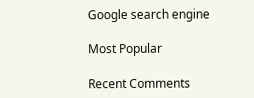Google search engine

Most Popular

Recent Comments